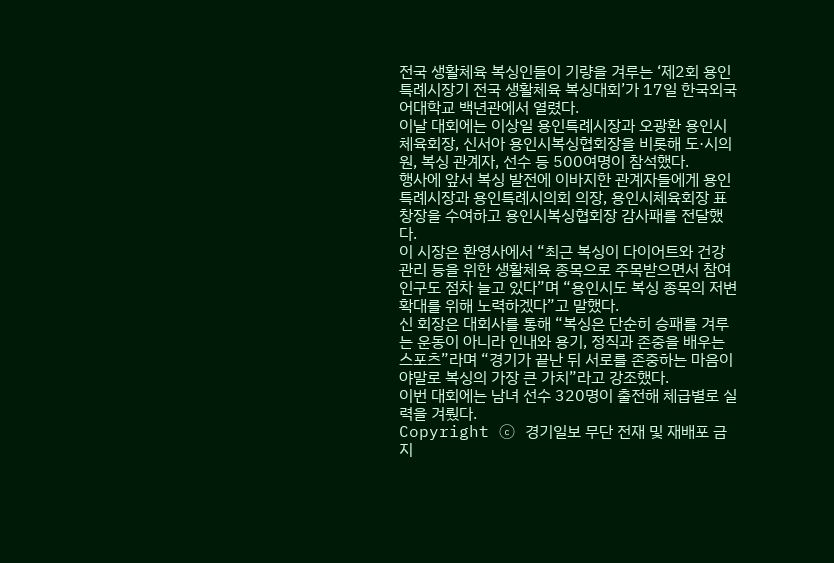전국 생활체육 복싱인들이 기량을 겨루는 ‘제2회 용인특례시장기 전국 생활체육 복싱대회’가 17일 한국외국어대학교 백년관에서 열렸다.
이날 대회에는 이상일 용인특례시장과 오광환 용인시체육회장, 신서아 용인시복싱협회장을 비롯해 도·시의원, 복싱 관계자, 선수 등 500여명이 참석했다.
행사에 앞서 복싱 발전에 이바지한 관계자들에게 용인특례시장과 용인특례시의회 의장, 용인시체육회장 표창장을 수여하고 용인시복싱협회장 감사패를 전달했다.
이 시장은 환영사에서 “최근 복싱이 다이어트와 건강관리 등을 위한 생활체육 종목으로 주목받으면서 참여 인구도 점차 늘고 있다”며 “용인시도 복싱 종목의 저변 확대를 위해 노력하겠다”고 말했다.
신 회장은 대회사를 통해 “복싱은 단순히 승패를 겨루는 운동이 아니라 인내와 용기, 정직과 존중을 배우는 스포츠”라며 “경기가 끝난 뒤 서로를 존중하는 마음이야말로 복싱의 가장 큰 가치”라고 강조했다.
이번 대회에는 남녀 선수 320명이 출전해 체급별로 실력을 겨뤘다.
Copyright ⓒ 경기일보 무단 전재 및 재배포 금지